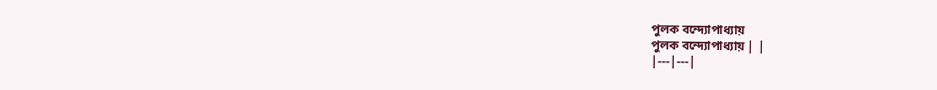পুলক বন্দ্যোপাধ্যায়
পুলক বন্দ্যোপাধ্যায় | |
|---|---|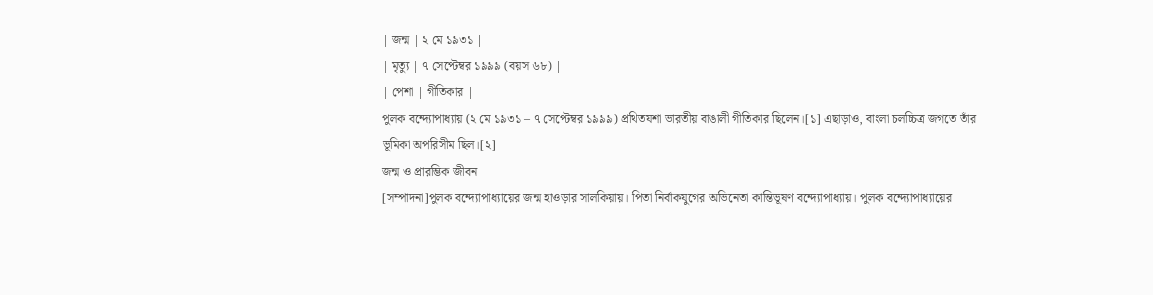| জন্ম | ২ মে ১৯৩১ |
| মৃত্যু | ৭ সেপ্টেম্বর ১৯৯৯ (বয়স ৬৮) |
| পেশা | গীতিকার |
পুলক বন্দ্যোপাধ্যায় (২ মে ১৯৩১ – ৭ সেপ্টেম্বর ১৯৯৯) প্রথিতযশা ভারতীয় বাঙালী গীতিকার ছিলেন।[১] এছাড়াও, বাংলা চলচ্চিত্র জগতে তাঁর ভূমিকা অপরিসীম ছিল।[২]
জন্ম ও প্রারম্ভিক জীবন
[সম্পাদনা]পুলক বন্দ্যোপাধ্যায়ের জন্ম হাওড়ার সালকিয়ায়। পিতা নির্বাকযুগের অভিনেতা কান্তিভূষণ বন্দ্যোপাধ্যায়। পুলক বন্দ্যোপাধ্যায়ের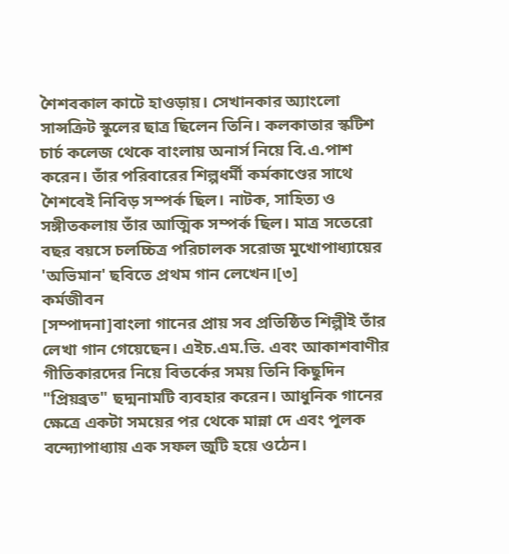শৈশবকাল কাটে হাওড়ায়। সেখানকার অ্যাংলো সান্সক্রিট স্কুলের ছাত্র ছিলেন তিনি। কলকাতার স্কটিশ চার্চ কলেজ থেকে বাংলায় অনার্স নিয়ে বি.এ.পাশ করেন। তাঁর পরিবারের শিল্পধর্মী কর্মকাণ্ডের সাথে শৈশবেই নিবিড় সম্পর্ক ছিল। নাটক, সাহিত্য ও সঙ্গীতকলায় তাঁর আত্মিক সম্পর্ক ছিল। মাত্র সতেরো বছর বয়সে চলচ্চিত্র পরিচালক সরোজ মুখোপাধ্যায়ের 'অভিমান' ছবিতে প্রথম গান লেখেন।[৩]
কর্মজীবন
[সম্পাদনা]বাংলা গানের প্রায় সব প্রতিষ্ঠিত শিল্পীই তাঁর লেখা গান গেয়েছেন। এইচ.এম.ভি. এবং আকাশবাণীর গীতিকারদের নিয়ে বিতর্কের সময় তিনি কিছুদিন "প্রিয়ব্রত" ছদ্মনামটি ব্যবহার করেন। আধুনিক গানের ক্ষেত্রে একটা সময়ের পর থেকে মান্না দে এবং পুলক বন্দ্যোপাধ্যায় এক সফল জুটি হয়ে ওঠেন।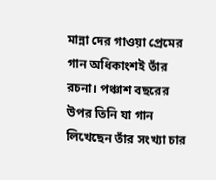মান্না দের গাওয়া প্রেমের গান অধিকাংশই তাঁর রচনা। পঞ্চাশ বছরের উপর তিনি যা গান লিখেছেন তাঁর সংখ্যা চার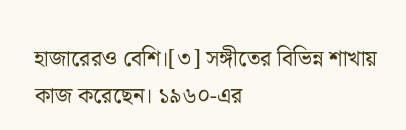হাজারেরও বেশি।[৩] সঙ্গীতের বিভিন্ন শাখায় কাজ করেছেন। ১৯৬০-এর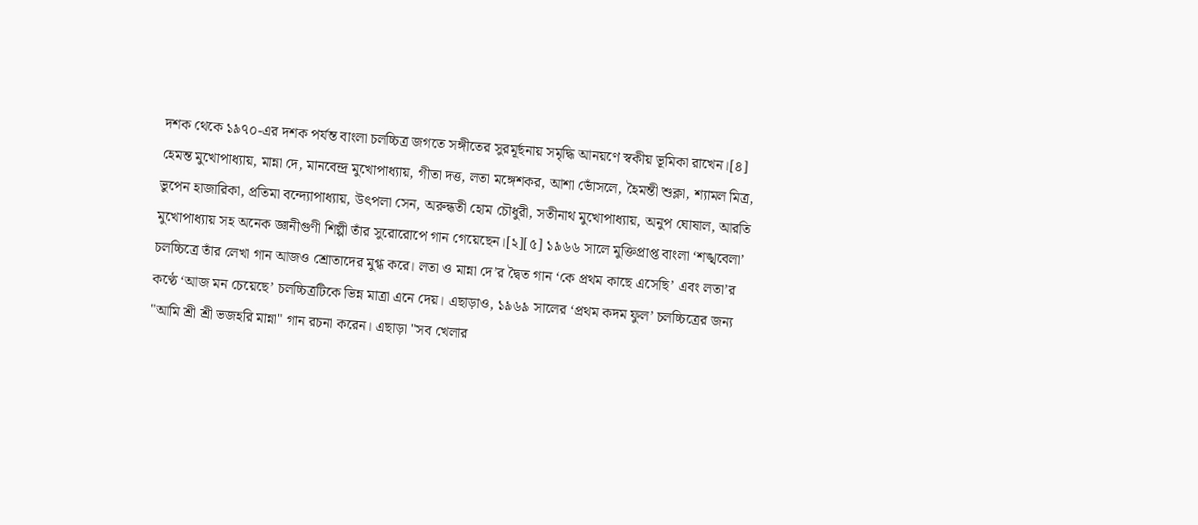দশক থেকে ১৯৭০-এর দশক পর্যন্ত বাংলা চলচ্চিত্র জগতে সঙ্গীতের সুরমূর্ছনায় সমৃদ্ধি আনয়ণে স্বকীয় ভূমিকা রাখেন।[৪] হেমন্ত মুখোপাধ্যায়, মান্না দে, মানবেন্দ্র মুখোপাধ্যায়, গীতা দত্ত, লতা মঙ্গেশকর, আশা ভোঁসলে, হৈমন্তী শুক্লা, শ্যামল মিত্র, ভুপেন হাজারিকা, প্রতিমা বন্দ্যোপাধ্যায়, উৎপলা সেন, অরুন্ধতী হোম চৌধুরী, সতীনাথ মুখোপাধ্যায়, অনুপ ঘোষাল, আরতি মুখোপাধ্যায় সহ অনেক জ্ঞানীগুণী শিল্পী তাঁর সুরোরোপে গান গেয়েছেন।[২][৫] ১৯৬৬ সালে মুক্তিপ্রাপ্ত বাংলা ‘শঙ্খবেলা’ চলচ্চিত্রে তাঁর লেখা গান আজও শ্রোতাদের মুগ্ধ করে। লতা ও মান্না দে’র দ্বৈত গান ‘কে প্রথম কাছে এসেছি’ এবং লতা’র কণ্ঠে ‘আজ মন চেয়েছে’ চলচ্চিত্রটিকে ভিন্ন মাত্রা এনে দেয়। এছাড়াও, ১৯৬৯ সালের ‘প্রথম কদম ফুল’ চলচ্চিত্রের জন্য "আমি শ্রী শ্রী ভজহরি মান্না" গান রচনা করেন। এছাড়া "সব খেলার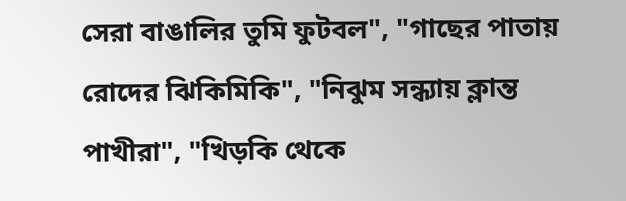সেরা বাঙালির তুমি ফুটবল", "গাছের পাতায় রোদের ঝিকিমিকি", "নিঝুম সন্ধ্যায় ক্লান্ত পাখীরা", "খিড়কি থেকে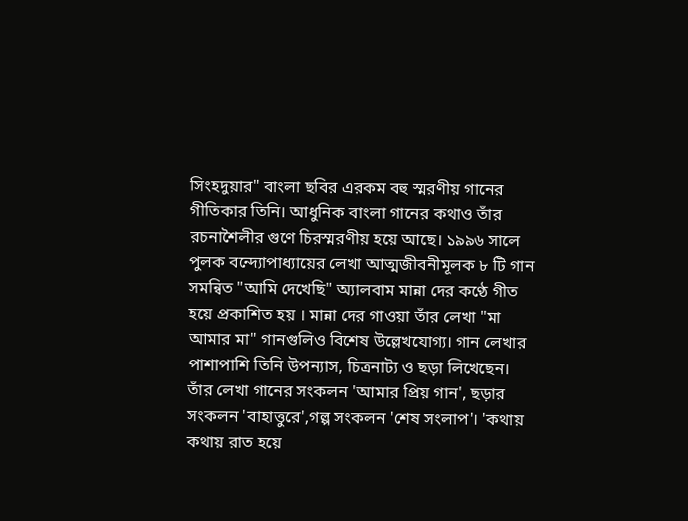সিংহদুয়ার" বাংলা ছবির এরকম বহু স্মরণীয় গানের গীতিকার তিনি। আধুনিক বাংলা গানের কথাও তাঁর রচনাশৈলীর গুণে চিরস্মরণীয় হয়ে আছে। ১৯৯৬ সালে পুলক বন্দ্যোপাধ্যায়ের লেখা আত্মজীবনীমূলক ৮ টি গান সমন্বিত "আমি দেখেছি" অ্যালবাম মান্না দের কণ্ঠে গীত হয়ে প্রকাশিত হয় । মান্না দের গাওয়া তাঁর লেখা "মা আমার মা" গানগুলিও বিশেষ উল্লেখযোগ্য। গান লেখার পাশাপাশি তিনি উপন্যাস, চিত্রনাট্য ও ছড়া লিখেছেন। তাঁর লেখা গানের সংকলন 'আমার প্রিয় গান', ছড়ার সংকলন 'বাহাত্তুরে',গল্প সংকলন 'শেষ সংলাপ'। 'কথায় কথায় রাত হয়ে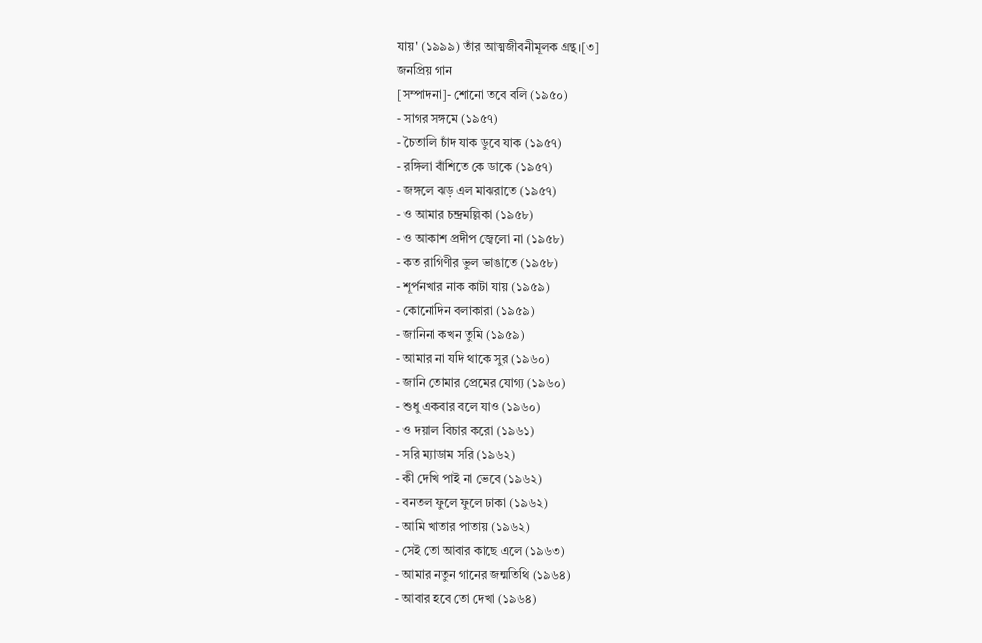যায়' (১৯৯৯) তাঁর আত্মজীবনীমূলক গ্রন্থ।[৩]
জনপ্রিয় গান
[সম্পাদনা]- শোনো তবে বলি (১৯৫০)
- সাগর সঙ্গমে (১৯৫৭)
- চৈতালি চাঁদ যাক ডুবে যাক (১৯৫৭)
- রঙ্গিলা বাঁশিতে কে ডাকে (১৯৫৭)
- জঙ্গলে ঝড় এল মাঝরাতে (১৯৫৭)
- ও আমার চন্দ্রমল্লিকা (১৯৫৮)
- ও আকাশ প্রদীপ জ্বেলো না (১৯৫৮)
- কত রাগিণীর ভুল ভাঙাতে (১৯৫৮)
- শূর্পনখার নাক কাটা যায় (১৯৫৯)
- কোনোদিন বলাকারা (১৯৫৯)
- জানিনা কখন তুমি (১৯৫৯)
- আমার না যদি থাকে সুর (১৯৬০)
- জানি তোমার প্রেমের যোগ্য (১৯৬০)
- শুধু একবার বলে যাও (১৯৬০)
- ও দয়াল বিচার করো (১৯৬১)
- সরি ম্যাডাম সরি (১৯৬২)
- কী দেখি পাই না ভেবে (১৯৬২)
- বনতল ফুলে ফুলে ঢাকা (১৯৬২)
- আমি খাতার পাতায় (১৯৬২)
- সেই তো আবার কাছে এলে (১৯৬৩)
- আমার নতুন গানের জন্মতিথি (১৯৬৪)
- আবার হবে তো দেখা (১৯৬৪)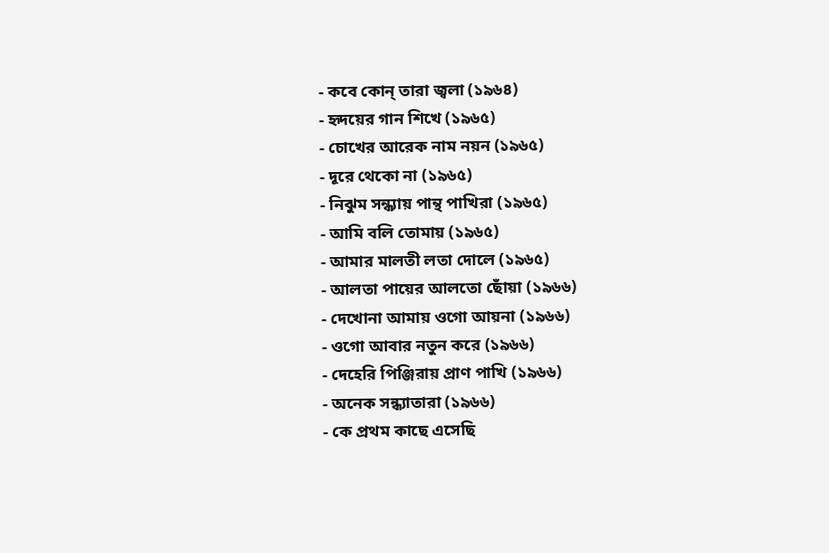- কবে কোন্ তারা জ্বলা (১৯৬৪)
- হৃদয়ের গান শিখে (১৯৬৫)
- চোখের আরেক নাম নয়ন (১৯৬৫)
- দূরে থেকো না (১৯৬৫)
- নিঝুম সন্ধ্যায় পান্থ পাখিরা (১৯৬৫)
- আমি বলি তোমায় (১৯৬৫)
- আমার মালতী লতা দোলে (১৯৬৫)
- আলতা পায়ের আলতো ছোঁয়া (১৯৬৬)
- দেখোনা আমায় ওগো আয়না (১৯৬৬)
- ওগো আবার নতুন করে (১৯৬৬)
- দেহেরি পিঞ্জিরায় প্রাণ পাখি (১৯৬৬)
- অনেক সন্ধ্যাতারা (১৯৬৬)
- কে প্রথম কাছে এসেছি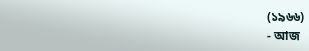(১৯৬৬)
- আজ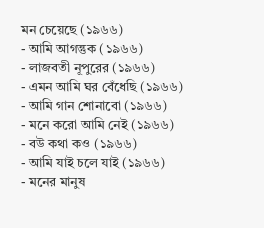মন চেয়েছে (১৯৬৬)
- আমি আগন্তুক (১৯৬৬)
- লাজবতী নূপুরের (১৯৬৬)
- এমন আমি ঘর বেঁধেছি (১৯৬৬)
- আমি গান শোনাবো (১৯৬৬)
- মনে করো আমি নেই (১৯৬৬)
- বউ কথা কও (১৯৬৬)
- আমি যাই চলে যাই (১৯৬৬)
- মনের মানুষ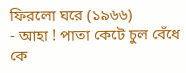ফিরলো ঘরে (১৯৬৬)
- আহা ! পাতা কেটে চুল বেঁধে কে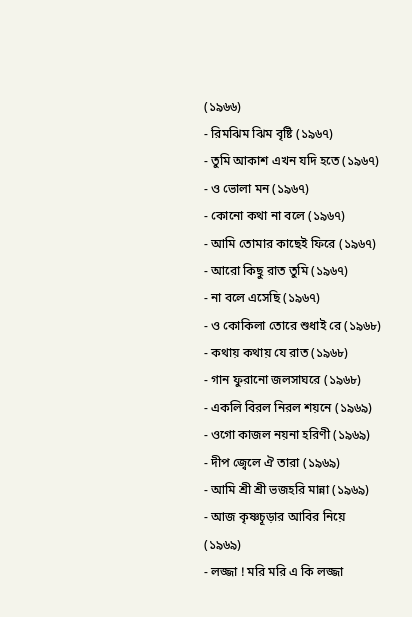(১৯৬৬)
- রিমঝিম ঝিম বৃষ্টি (১৯৬৭)
- তুমি আকাশ এখন যদি হতে (১৯৬৭)
- ও ভোলা মন (১৯৬৭)
- কোনো কথা না বলে (১৯৬৭)
- আমি তোমার কাছেই ফিরে (১৯৬৭)
- আরো কিছু রাত তুমি (১৯৬৭)
- না বলে এসেছি (১৯৬৭)
- ও কোকিলা তোরে শুধাই রে (১৯৬৮)
- কথায় কথায় যে রাত (১৯৬৮)
- গান ফুরানো জলসাঘরে (১৯৬৮)
- একলি বিরল নিরল শয়নে (১৯৬৯)
- ওগো কাজল নয়না হরিণী (১৯৬৯)
- দীপ জ্বেলে ঐ তারা (১৯৬৯)
- আমি শ্রী শ্রী ভজহরি মান্না (১৯৬৯)
- আজ কৃষ্ণচূড়ার আবির নিয়ে (১৯৬৯)
- লজ্জা ! মরি মরি এ কি লজ্জা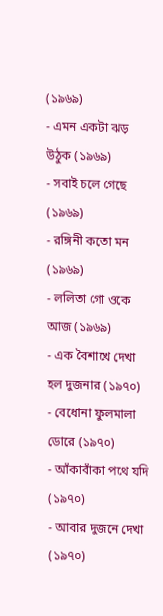(১৯৬৯)
- এমন একটা ঝড় উঠুক (১৯৬৯)
- সবাই চলে গেছে (১৯৬৯)
- রঙ্গিনী কতো মন (১৯৬৯)
- ললিতা গো ওকে আজ (১৯৬৯)
- এক বৈশাখে দেখা হল দুজনার (১৯৭০)
- বেধোনা ফুলমালা ডোরে (১৯৭০)
- আঁকাবাঁকা পথে যদি (১৯৭০)
- আবার দুজনে দেখা (১৯৭০)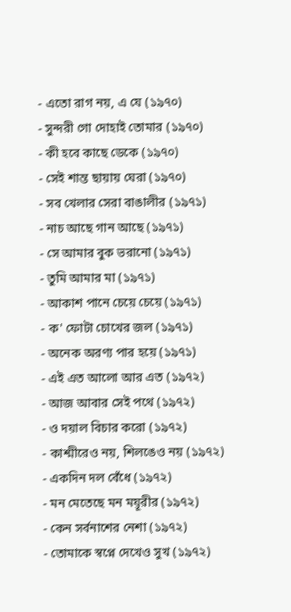- এতো রাগ নয়, এ যে (১৯৭০)
- সুন্দরী গো দোহাই তোমার (১৯৭০)
- কী হবে কাছে ডেকে (১৯৭০)
- সেই শান্ত ছায়ায় ঘেরা (১৯৭০)
- সব খেলার সেরা বাঙালীর (১৯৭১)
- নাচ আছে গান আছে (১৯৭১)
- সে আমার বুক ভরানো (১৯৭১)
- তুমি আমার মা (১৯৭১)
- আকাশ পানে চেয়ে চেয়ে (১৯৭১)
- ক' ফোটা চোখের জল (১৯৭১)
- অনেক অরণ্য পার হয়ে (১৯৭১)
- এই এত আলো আর এত (১৯৭২)
- আজ আবার সেই পথে (১৯৭২)
- ও দয়াল বিচার করো (১৯৭২)
- কাশ্মীরেও নয়, শিলঙেও নয় (১৯৭২)
- একদিন দল বেঁধে (১৯৭২)
- মন মেতেছে মন ময়ূরীর (১৯৭২)
- কেন সর্বনাশের নেশা (১৯৭২)
- তোমাকে স্বপ্নে দেখেও সুখ (১৯৭২)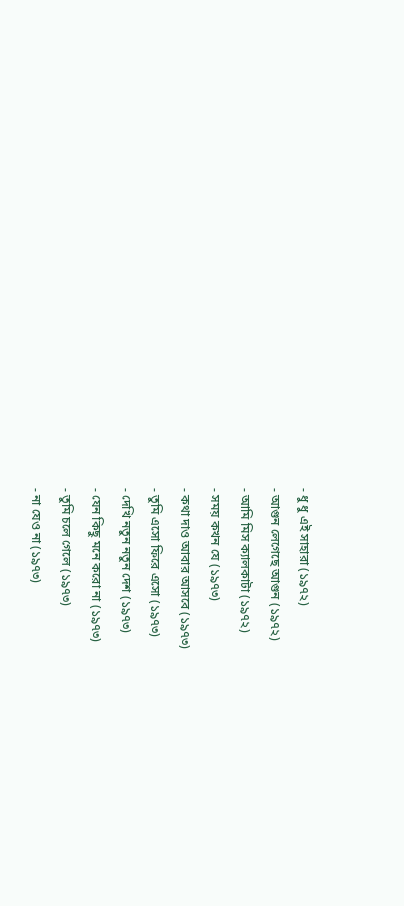- ধু ধু এই সাহারা (১৯৭২)
- আগুন লেগেছে আগুন (১৯৭২)
- আমি মিস ক্যালকাটা (১৯৭২)
- সময় কখন যে (১৯৭৩)
- কথা দাও আবার আসবে (১৯৭৩)
- তুমি এসো ফিরে এসো (১৯৭৩)
- দেখি নতুন নতুন দেশ (১৯৭৩)
- যেন কিছু মনে করো না (১৯৭৩)
- তুমি চলে গেলে (১৯৭৩)
- না যেও না (১৯৭৩)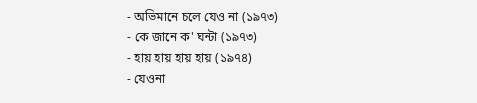- অভিমানে চলে যেও না (১৯৭৩)
- কে জানে ক' ঘন্টা (১৯৭৩)
- হায় হায় হায় হায় (১৯৭৪)
- যেওনা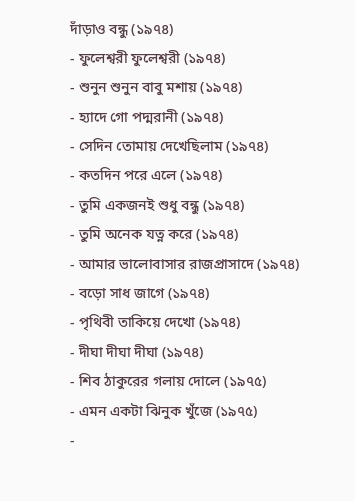দাঁড়াও বন্ধু (১৯৭৪)
- ফুলেশ্বরী ফুলেশ্বরী (১৯৭৪)
- শুনুন শুনুন বাবু মশায় (১৯৭৪)
- হ্যাদে গো পদ্মরানী (১৯৭৪)
- সেদিন তোমায় দেখেছিলাম (১৯৭৪)
- কতদিন পরে এলে (১৯৭৪)
- তুমি একজনই শুধু বন্ধু (১৯৭৪)
- তুমি অনেক যত্ন করে (১৯৭৪)
- আমার ভালোবাসার রাজপ্রাসাদে (১৯৭৪)
- বড়ো সাধ জাগে (১৯৭৪)
- পৃথিবী তাকিয়ে দেখো (১৯৭৪)
- দীঘা দীঘা দীঘা (১৯৭৪)
- শিব ঠাকুরের গলায় দোলে (১৯৭৫)
- এমন একটা ঝিনুক খুঁজে (১৯৭৫)
-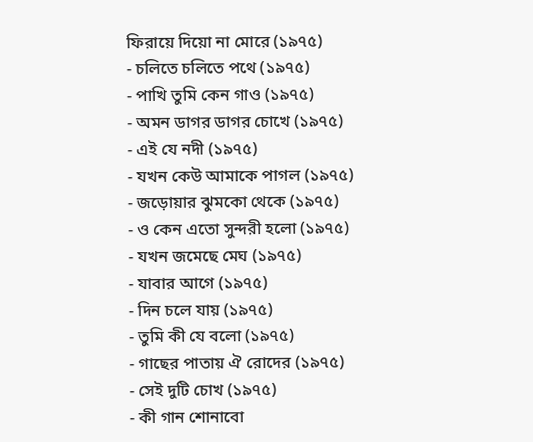ফিরায়ে দিয়ো না মোরে (১৯৭৫)
- চলিতে চলিতে পথে (১৯৭৫)
- পাখি তুমি কেন গাও (১৯৭৫)
- অমন ডাগর ডাগর চোখে (১৯৭৫)
- এই যে নদী (১৯৭৫)
- যখন কেউ আমাকে পাগল (১৯৭৫)
- জড়োয়ার ঝুমকো থেকে (১৯৭৫)
- ও কেন এতো সুন্দরী হলো (১৯৭৫)
- যখন জমেছে মেঘ (১৯৭৫)
- যাবার আগে (১৯৭৫)
- দিন চলে যায় (১৯৭৫)
- তুমি কী যে বলো (১৯৭৫)
- গাছের পাতায় ঐ রোদের (১৯৭৫)
- সেই দুটি চোখ (১৯৭৫)
- কী গান শোনাবো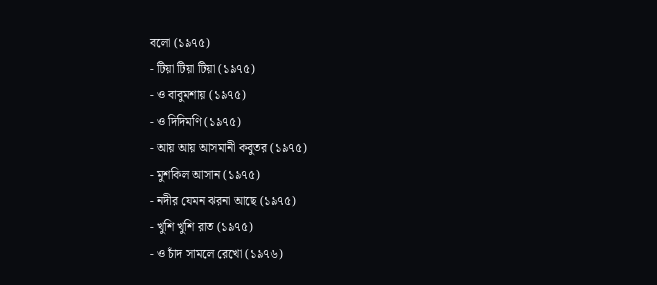বলো (১৯৭৫)
- টিয়া টিয়া টিয়া (১৯৭৫)
- ও বাবুমশায় (১৯৭৫)
- ও দিদিমণি (১৯৭৫)
- আয় আয় আসমানী কবুতর (১৯৭৫)
- মুশকিল আসান (১৯৭৫)
- নদীর যেমন ঝরনা আছে (১৯৭৫)
- খুশি খুশি রাত (১৯৭৫)
- ও চাঁদ সামলে রেখো (১৯৭৬)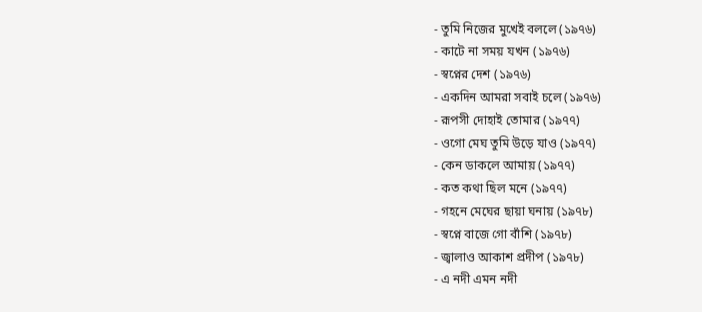- তুমি নিজের মুখেই বললে (১৯৭৬)
- কাটে না সময় যখন (১৯৭৬)
- স্বপ্নের দেশ (১৯৭৬)
- একদিন আমরা সবাই চলে (১৯৭৬)
- রূপসী দোহাই তোমার (১৯৭৭)
- ওগো মেঘ তুমি উড়ে যাও (১৯৭৭)
- কেন ডাকলে আমায় (১৯৭৭)
- কত কথা ছিল মনে (১৯৭৭)
- গহনে মেঘের ছায়া ঘনায় (১৯৭৮)
- স্বপ্নে বাজে গো বাঁশি (১৯৭৮)
- জ্বালাও আকাশ প্রদীপ (১৯৭৮)
- এ নদী এমন নদী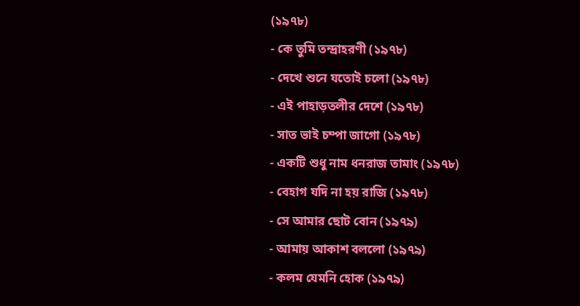(১৯৭৮)
- কে তুমি তন্দ্রাহরণী (১৯৭৮)
- দেখে শুনে যতোই চলো (১৯৭৮)
- এই পাহাড়তলীর দেশে (১৯৭৮)
- সাত ভাই চম্পা জাগো (১৯৭৮)
- একটি শুধু নাম ধনরাজ তামাং (১৯৭৮)
- বেহাগ যদি না হয় রাজি (১৯৭৮)
- সে আমার ছোট বোন (১৯৭৯)
- আমায় আকাশ বললো (১৯৭৯)
- কলম যেমনি হোক (১৯৭৯)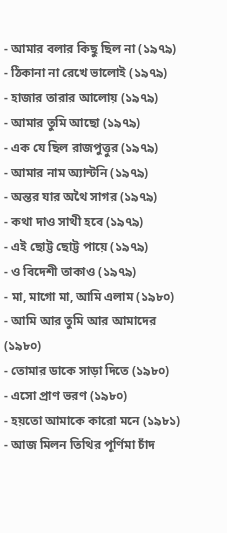- আমার বলার কিছু ছিল না (১৯৭৯)
- ঠিকানা না রেখে ভালোই (১৯৭৯)
- হাজার তারার আলোয় (১৯৭৯)
- আমার তুমি আছো (১৯৭৯)
- এক যে ছিল রাজপুত্তুর (১৯৭৯)
- আমার নাম অ্যান্টনি (১৯৭৯)
- অন্তর যার অথৈ সাগর (১৯৭৯)
- কথা দাও সাথী হবে (১৯৭৯)
- এই ছোট্ট ছোট্ট পায়ে (১৯৭৯)
- ও বিদেশী তাকাও (১৯৭৯)
- মা, মাগো মা, আমি এলাম (১৯৮০)
- আমি আর তুমি আর আমাদের (১৯৮০)
- তোমার ডাকে সাড়া দিতে (১৯৮০)
- এসো প্রাণ ভরণ (১৯৮০)
- হয়তো আমাকে কারো মনে (১৯৮১)
- আজ মিলন তিথির পূর্ণিমা চাঁদ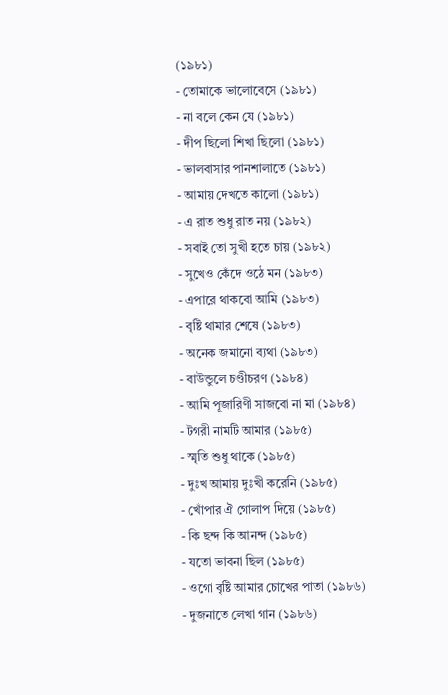(১৯৮১)
- তোমাকে ভালোবেসে (১৯৮১)
- না বলে কেন যে (১৯৮১)
- দীপ ছিলো শিখা ছিলো (১৯৮১)
- ভালবাসার পানশালাতে (১৯৮১)
- আমায় দেখতে কালো (১৯৮১)
- এ রাত শুধু রাত নয় (১৯৮২)
- সবাই তো সুখী হতে চায় (১৯৮২)
- সুখেও কেঁদে ওঠে মন (১৯৮৩)
- এপারে থাকবো আমি (১৯৮৩)
- বৃষ্টি থামার শেষে (১৯৮৩)
- অনেক জমানো ব্যথা (১৯৮৩)
- বাউন্ডুলে চণ্ডীচরণ (১৯৮৪)
- আমি পূজারিণী সাজবো না মা (১৯৮৪)
- টগরী নামটি আমার (১৯৮৫)
- স্মৃতি শুধু থাকে (১৯৮৫)
- দুঃখ আমায় দুঃখী করেনি (১৯৮৫)
- খোঁপার ঐ গোলাপ দিয়ে (১৯৮৫)
- কি ছন্দ কি আনন্দ (১৯৮৫)
- যতো ভাবনা ছিল (১৯৮৫)
- ওগো বৃষ্টি আমার চোখের পাতা (১৯৮৬)
- দুজনাতে লেখা গান (১৯৮৬)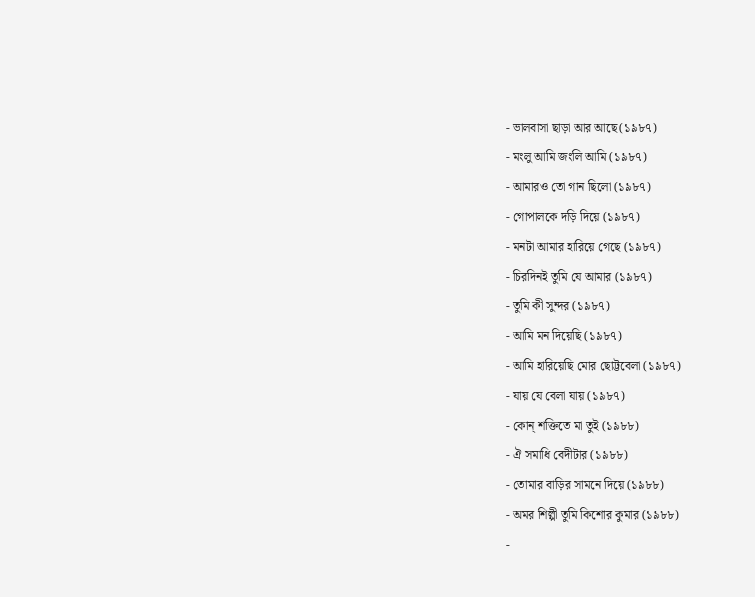- ভালবাসা ছাড়া আর আছে(১৯৮৭)
- মংলু আমি জংলি আমি (১৯৮৭)
- আমারও তো গান ছিলো (১৯৮৭)
- গোপালকে দড়ি দিয়ে (১৯৮৭)
- মনটা আমার হারিয়ে গেছে (১৯৮৭)
- চিরদিনই তুমি যে আমার (১৯৮৭)
- তুমি কী সুন্দর (১৯৮৭)
- আমি মন দিয়েছি (১৯৮৭)
- আমি হারিয়েছি মোর ছোট্টবেলা (১৯৮৭)
- যায় যে বেলা যায় (১৯৮৭)
- কোন্ শক্তিতে মা তুই (১৯৮৮)
- ঐ সমাধি বেদীটার (১৯৮৮)
- তোমার বাড়ির সামনে দিয়ে (১৯৮৮)
- অমর শিল্পী তুমি কিশোর কুমার (১৯৮৮)
-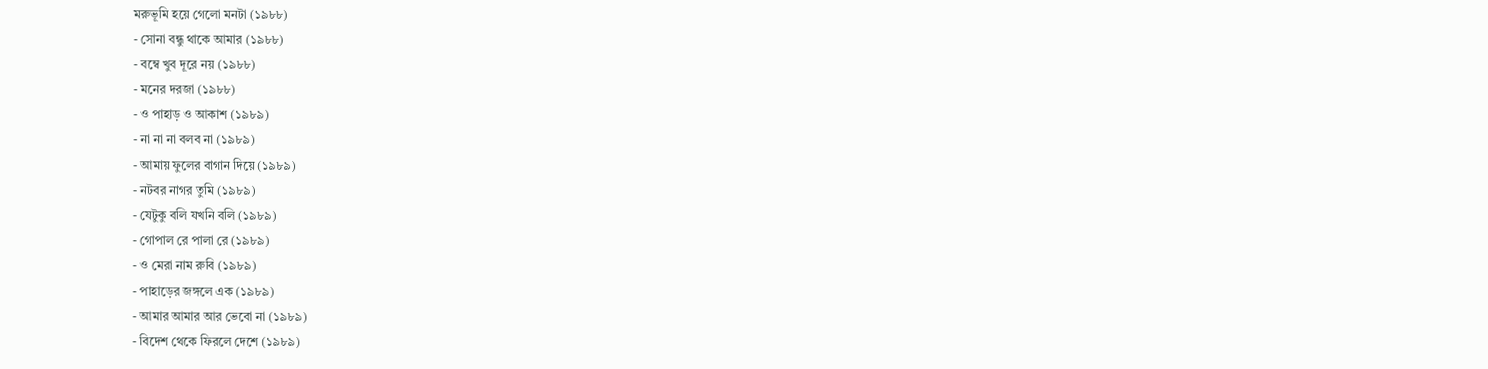মরুভূমি হয়ে গেলো মনটা (১৯৮৮)
- সোনা বন্ধু থাকে আমার (১৯৮৮)
- বম্বে খুব দূরে নয় (১৯৮৮)
- মনের দরজা (১৯৮৮)
- ও পাহাড় ও আকাশ (১৯৮৯)
- না না না বলব না (১৯৮৯)
- আমায় ফুলের বাগান দিয়ে (১৯৮৯)
- নটবর নাগর তুমি (১৯৮৯)
- যেটুকু বলি যখনি বলি (১৯৮৯)
- গোপাল রে পালা রে (১৯৮৯)
- ও মেরা নাম রুবি (১৯৮৯)
- পাহাড়ের জঙ্গলে এক (১৯৮৯)
- আমার আমার আর ভেবো না (১৯৮৯)
- বিদেশ থেকে ফিরলে দেশে (১৯৮৯)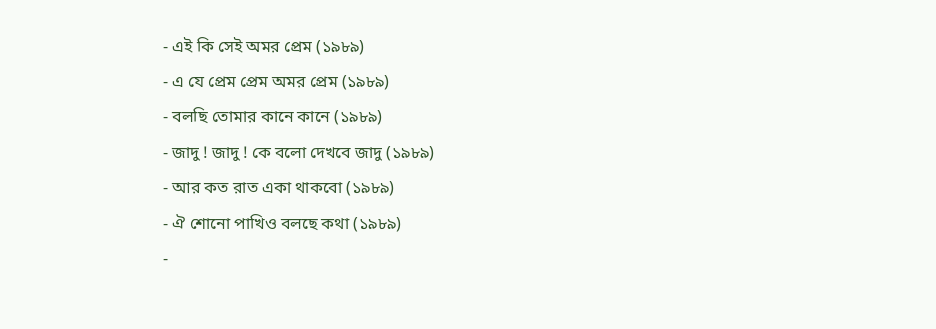- এই কি সেই অমর প্রেম (১৯৮৯)
- এ যে প্রেম প্রেম অমর প্রেম (১৯৮৯)
- বলছি তোমার কানে কানে (১৯৮৯)
- জাদু ! জাদু ! কে বলো দেখবে জাদু (১৯৮৯)
- আর কত রাত একা থাকবো (১৯৮৯)
- ঐ শোনো পাখিও বলছে কথা (১৯৮৯)
-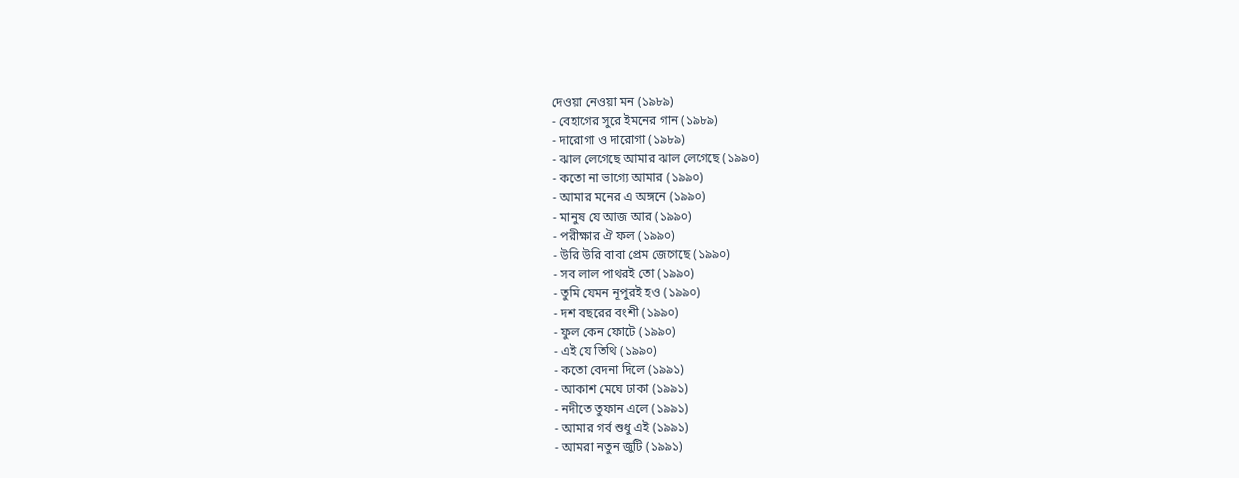দেওয়া নেওয়া মন (১৯৮৯)
- বেহাগের সুরে ইমনের গান (১৯৮৯)
- দারোগা ও দারোগা (১৯৮৯)
- ঝাল লেগেছে আমার ঝাল লেগেছে (১৯৯০)
- কতো না ভাগ্যে আমার (১৯৯০)
- আমার মনের এ অঙ্গনে (১৯৯০)
- মানুষ যে আজ আর (১৯৯০)
- পরীক্ষার ঐ ফল (১৯৯০)
- উরি উরি বাবা প্রেম জেগেছে (১৯৯০)
- সব লাল পাথরই তো (১৯৯০)
- তুমি যেমন নূপুরই হও (১৯৯০)
- দশ বছরের বংশী (১৯৯০)
- ফুল কেন ফোটে (১৯৯০)
- এই যে তিথি (১৯৯০)
- কতো বেদনা দিলে (১৯৯১)
- আকাশ মেঘে ঢাকা (১৯৯১)
- নদীতে তুফান এলে (১৯৯১)
- আমার গর্ব শুধু এই (১৯৯১)
- আমরা নতুন জুটি (১৯৯১)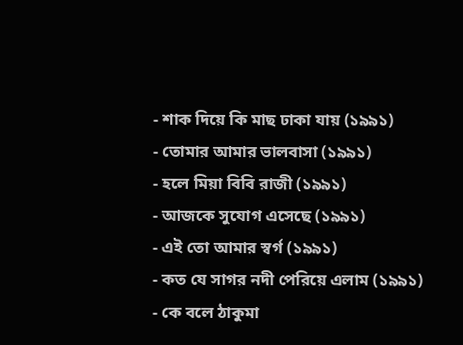- শাক দিয়ে কি মাছ ঢাকা যায় (১৯৯১)
- তোমার আমার ভালবাসা (১৯৯১)
- হলে মিয়া বিবি রাজী (১৯৯১)
- আজকে সুযোগ এসেছে (১৯৯১)
- এই তো আমার স্বর্গ (১৯৯১)
- কত যে সাগর নদী পেরিয়ে এলাম (১৯৯১)
- কে বলে ঠাকুমা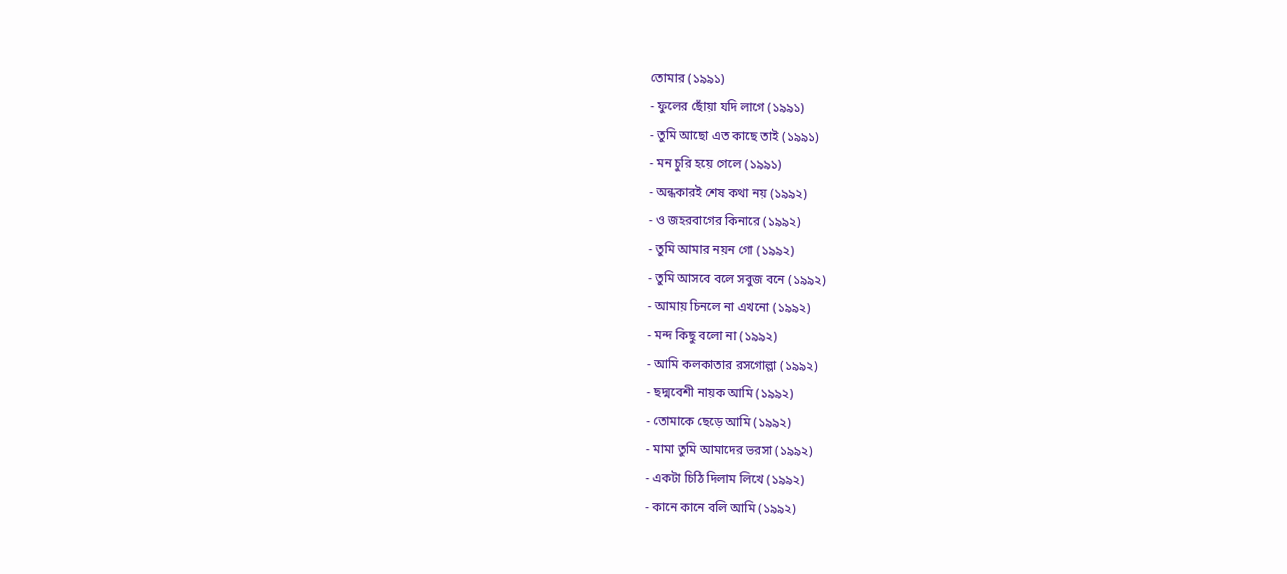তোমার (১৯৯১)
- ফুলের ছোঁয়া যদি লাগে (১৯৯১)
- তুমি আছো এত কাছে তাই (১৯৯১)
- মন চুরি হয়ে গেলে (১৯৯১)
- অন্ধকারই শেষ কথা নয় (১৯৯২)
- ও জহরবাগের কিনারে (১৯৯২)
- তুমি আমার নয়ন গো (১৯৯২)
- তুমি আসবে বলে সবুজ বনে (১৯৯২)
- আমায় চিনলে না এখনো (১৯৯২)
- মন্দ কিছু বলো না (১৯৯২)
- আমি কলকাতার রসগোল্লা (১৯৯২)
- ছদ্মবেশী নায়ক আমি (১৯৯২)
- তোমাকে ছেড়ে আমি (১৯৯২)
- মামা তুমি আমাদের ভরসা (১৯৯২)
- একটা চিঠি দিলাম লিখে (১৯৯২)
- কানে কানে বলি আমি (১৯৯২)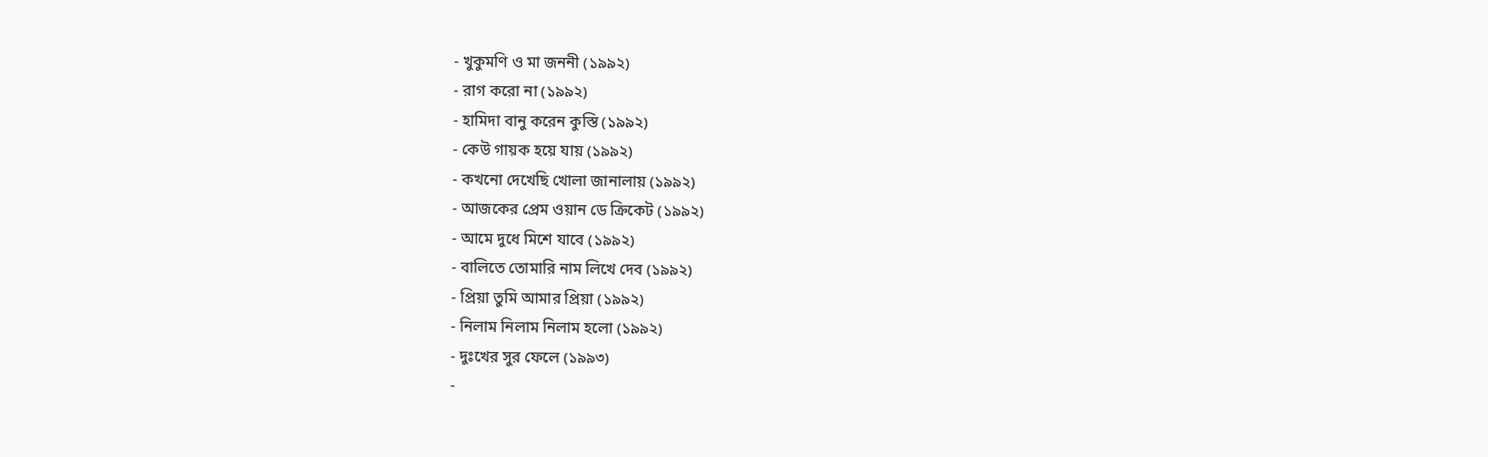- খুকুমণি ও মা জননী (১৯৯২)
- রাগ করো না (১৯৯২)
- হামিদা বানু করেন কুস্তি (১৯৯২)
- কেউ গায়ক হয়ে যায় (১৯৯২)
- কখনো দেখেছি খোলা জানালায় (১৯৯২)
- আজকের প্রেম ওয়ান ডে ক্রিকেট (১৯৯২)
- আমে দুধে মিশে যাবে (১৯৯২)
- বালিতে তোমারি নাম লিখে দেব (১৯৯২)
- প্রিয়া তুমি আমার প্রিয়া (১৯৯২)
- নিলাম নিলাম নিলাম হলো (১৯৯২)
- দুঃখের সুর ফেলে (১৯৯৩)
-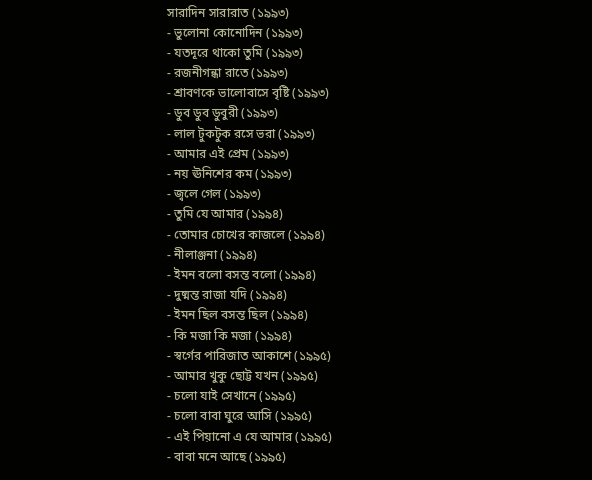সারাদিন সারারাত (১৯৯৩)
- ভুলোনা কোনোদিন (১৯৯৩)
- যতদূরে থাকো তুমি (১৯৯৩)
- রজনীগন্ধা রাতে (১৯৯৩)
- শ্রাবণকে ভালোবাসে বৃষ্টি (১৯৯৩)
- ডুব ডুব ডুবুরী (১৯৯৩)
- লাল টুকটুক রসে ভরা (১৯৯৩)
- আমার এই প্রেম (১৯৯৩)
- নয় ঊনিশের কম (১৯৯৩)
- জ্বলে গেল (১৯৯৩)
- তুমি যে আমার (১৯৯৪)
- তোমার চোখের কাজলে (১৯৯৪)
- নীলাঞ্জনা (১৯৯৪)
- ইমন বলো বসন্ত বলো (১৯৯৪)
- দুষ্মন্ত রাজা যদি (১৯৯৪)
- ইমন ছিল বসন্ত ছিল (১৯৯৪)
- কি মজা কি মজা (১৯৯৪)
- স্বর্গের পারিজাত আকাশে (১৯৯৫)
- আমার খুকু ছোট্ট যখন (১৯৯৫)
- চলো যাই সেখানে (১৯৯৫)
- চলো বাবা ঘুরে আসি (১৯৯৫)
- এই পিয়ানো এ যে আমার (১৯৯৫)
- বাবা মনে আছে (১৯৯৫)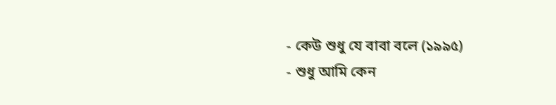- কেউ শুধু যে বাবা বলে (১৯৯৫)
- শুধু আমি কেন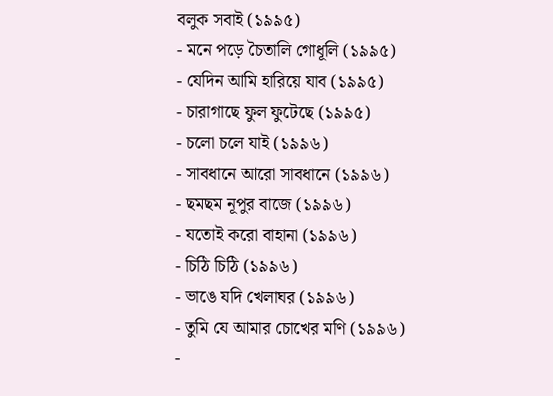বলুক সবাই (১৯৯৫)
- মনে পড়ে চৈতালি গোধূলি (১৯৯৫)
- যেদিন আমি হারিয়ে যাব (১৯৯৫)
- চারাগাছে ফুল ফুটেছে (১৯৯৫)
- চলো চলে যাই (১৯৯৬)
- সাবধানে আরো সাবধানে (১৯৯৬)
- ছমছম নূপুর বাজে (১৯৯৬)
- যতোই করো বাহানা (১৯৯৬)
- চিঠি চিঠি (১৯৯৬)
- ভাঙে যদি খেলাঘর (১৯৯৬)
- তুমি যে আমার চোখের মণি (১৯৯৬)
-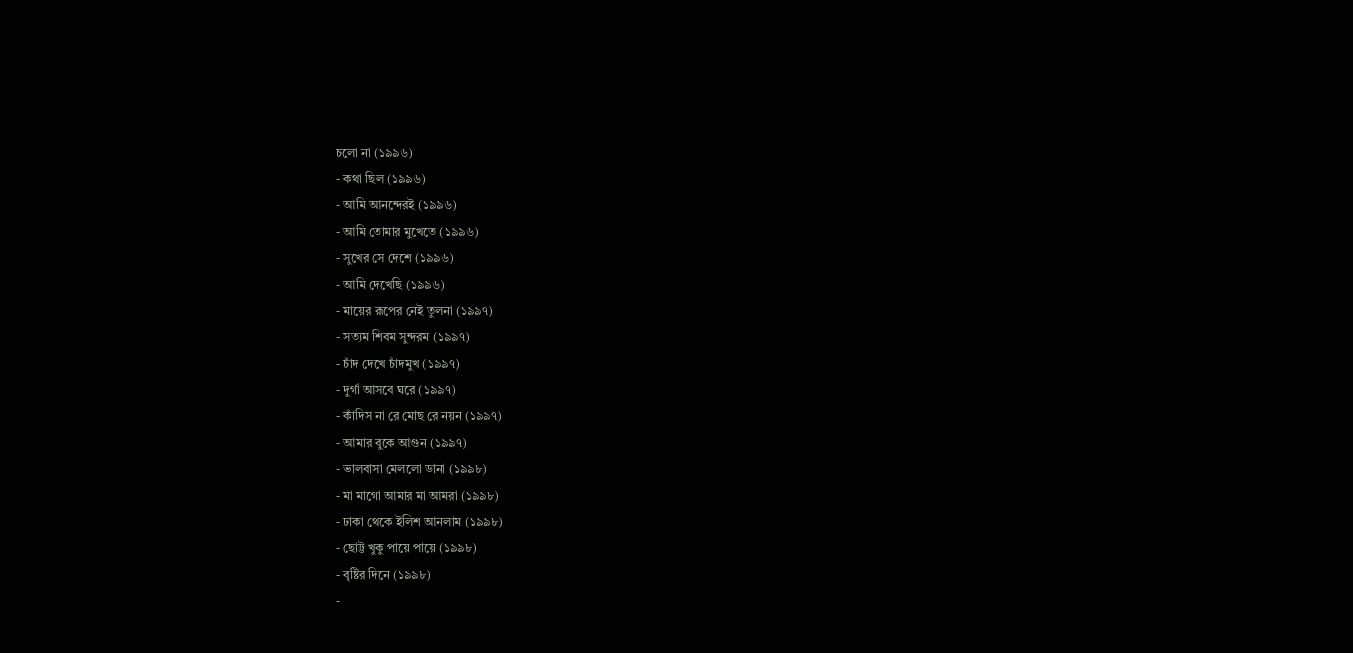চলো না (১৯৯৬)
- কথা ছিল (১৯৯৬)
- আমি আনন্দেরই (১৯৯৬)
- আমি তোমার মুখেতে (১৯৯৬)
- সুখের সে দেশে (১৯৯৬)
- আমি দেখেছি (১৯৯৬)
- মায়ের রূপের নেই তুলনা (১৯৯৭)
- সত্যম শিবম সুন্দরম (১৯৯৭)
- চাঁদ দেখে চাঁদমুখ (১৯৯৭)
- দুর্গা আসবে ঘরে (১৯৯৭)
- কাঁদিস না রে মোছ রে নয়ন (১৯৯৭)
- আমার বুকে আগুন (১৯৯৭)
- ভালবাসা মেললো ডানা (১৯৯৮)
- মা মাগো আমার মা আমরা (১৯৯৮)
- ঢাকা থেকে ইলিশ আনলাম (১৯৯৮)
- ছোট্ট খুকু পায়ে পায়ে (১৯৯৮)
- বৃষ্টির দিনে (১৯৯৮)
-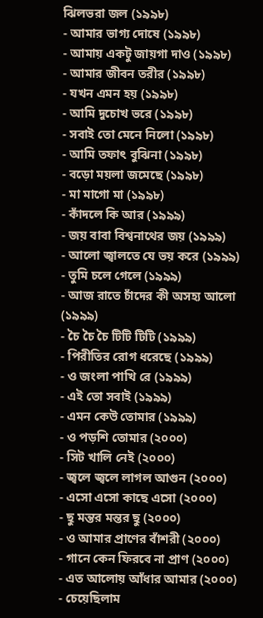ঝিলভরা জল (১৯৯৮)
- আমার ভাগ্য দোষে (১৯৯৮)
- আমায় একটু জায়গা দাও (১৯৯৮)
- আমার জীবন তরীর (১৯৯৮)
- যখন এমন হয় (১৯৯৮)
- আমি দুচোখ ভরে (১৯৯৮)
- সবাই তো মেনে নিলো (১৯৯৮)
- আমি তফাৎ বুঝিনা (১৯৯৮)
- বড়ো ময়লা জমেছে (১৯৯৮)
- মা মাগো মা (১৯৯৮)
- কাঁদলে কি আর (১৯৯৯)
- জয় বাবা বিশ্বনাথের জয় (১৯৯৯)
- আলো জ্বালতে যে ভয় করে (১৯৯৯)
- তুমি চলে গেলে (১৯৯৯)
- আজ রাতে চাঁদের কী অসহ্য আলো (১৯৯৯)
- চৈ চৈ চৈ টিটি টিটি (১৯৯৯)
- পিরীতির রোগ ধরেছে (১৯৯৯)
- ও জংলা পাখি রে (১৯৯৯)
- এই তো সবাই (১৯৯৯)
- এমন কেউ তোমার (১৯৯৯)
- ও পড়শি তোমার (২০০০)
- সিট খালি নেই (২০০০)
- জ্বলে জ্বলে লাগল আগুন (২০০০)
- এসো এসো কাছে এসো (২০০০)
- ছু মন্তর মন্তর ছু (২০০০)
- ও আমার প্রাণের বাঁশরী (২০০০)
- গানে কেন ফিরবে না প্রাণ (২০০০)
- এত আলোয় আঁধার আমার (২০০০)
- চেয়েছিলাম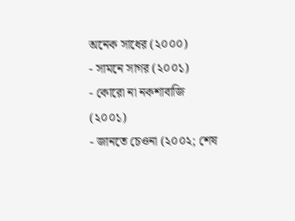অনেক সাধের (২০০০)
- সামনে সাগর (২০০১)
- কোরো না নকশাবাজি (২০০১)
- জানতে চেওনা (২০০২; শেষ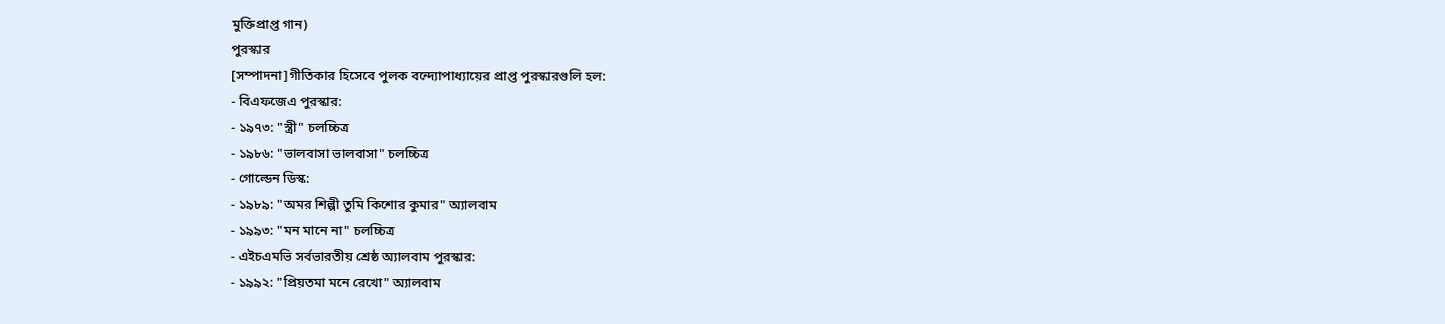মুক্তিপ্রাপ্ত গান)
পুরস্কার
[সম্পাদনা]গীতিকার হিসেবে পুলক বন্দ্যোপাধ্যায়ের প্রাপ্ত পুরস্কারগুলি হল:
- বিএফজেএ পুরস্কার:
- ১৯৭৩: "স্ত্রী" চলচ্চিত্র
- ১৯৮৬: "ভালবাসা ভালবাসা" চলচ্চিত্র
- গোল্ডেন ডিস্ক:
- ১৯৮৯: "অমর শিল্পী তুমি কিশোর কুমার" অ্যালবাম
- ১৯৯৩: "মন মানে না" চলচ্চিত্র
- এইচএমভি সর্বভারতীয় শ্রেষ্ঠ অ্যালবাম পুরস্কার:
- ১৯৯২: "প্রিয়তমা মনে রেখো" অ্যালবাম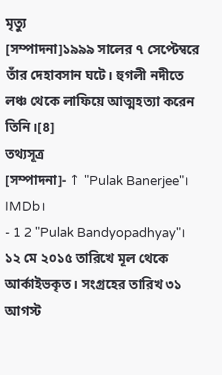মৃত্যু
[সম্পাদনা]১৯৯৯ সালের ৭ সেপ্টেম্বরে তাঁর দেহাবসান ঘটে। হুগলী নদীতে লঞ্চ থেকে লাফিয়ে আত্মহত্যা করেন তিনি।[৪]
তথ্যসূত্র
[সম্পাদনা]- ↑ "Pulak Banerjee"। IMDb।
- 1 2 "Pulak Bandyopadhyay"। ১২ মে ২০১৫ তারিখে মূল থেকে আর্কাইভকৃত। সংগ্রহের তারিখ ৩১ আগস্ট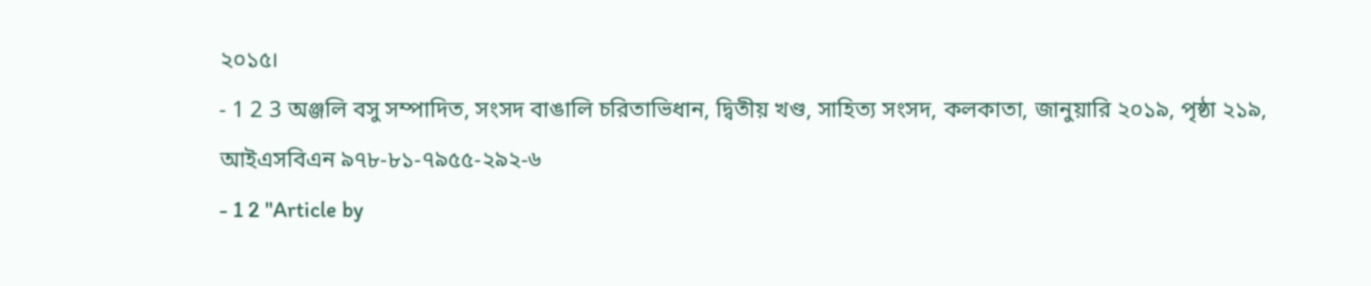২০১৫।
- 1 2 3 অঞ্জলি বসু সম্পাদিত, সংসদ বাঙালি চরিতাভিধান, দ্বিতীয় খণ্ড, সাহিত্য সংসদ, কলকাতা, জানুয়ারি ২০১৯, পৃষ্ঠা ২১৯, আইএসবিএন ৯৭৮-৮১-৭৯৫৫-২৯২-৬
- 1 2 "Article by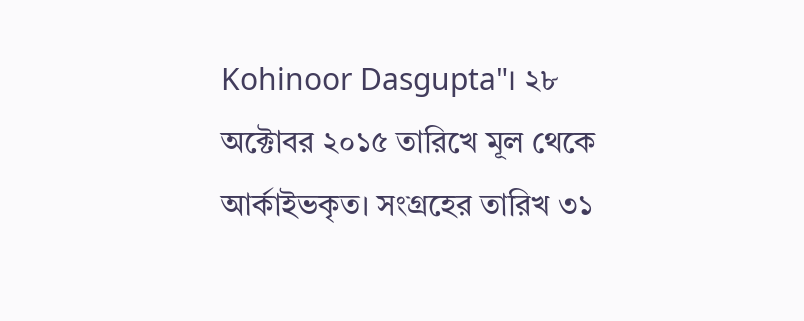Kohinoor Dasgupta"। ২৮ অক্টোবর ২০১৫ তারিখে মূল থেকে আর্কাইভকৃত। সংগ্রহের তারিখ ৩১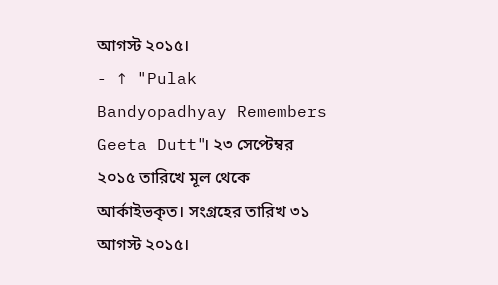আগস্ট ২০১৫।
- ↑ "Pulak Bandyopadhyay Remembers Geeta Dutt"। ২৩ সেপ্টেম্বর ২০১৫ তারিখে মূল থেকে আর্কাইভকৃত। সংগ্রহের তারিখ ৩১ আগস্ট ২০১৫।